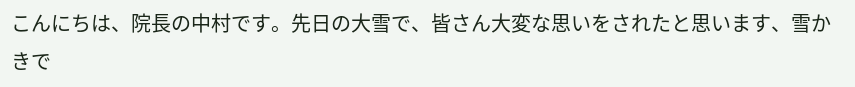こんにちは、院長の中村です。先日の大雪で、皆さん大変な思いをされたと思います、雪かきで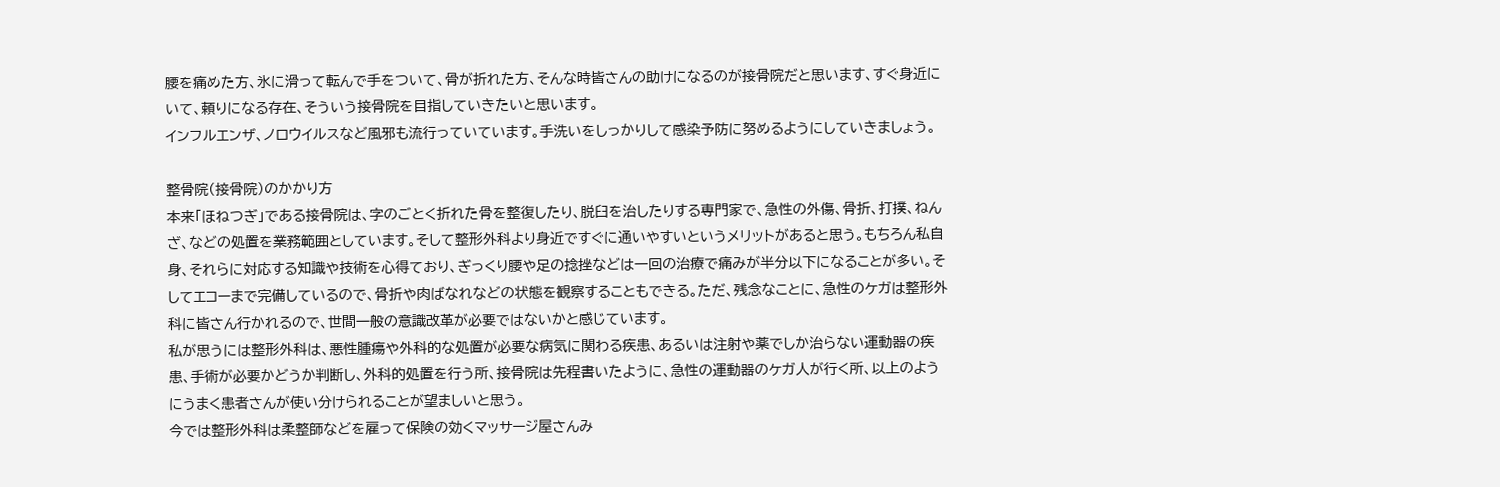腰を痛めた方、氷に滑って転んで手をついて、骨が折れた方、そんな時皆さんの助けになるのが接骨院だと思います、すぐ身近にいて、頼りになる存在、そういう接骨院を目指していきたいと思います。
インフルエンザ、ノロウイルスなど風邪も流行っていています。手洗いをしっかりして感染予防に努めるようにしていきましょう。

整骨院(接骨院)のかかり方
本来「ほねつぎ」である接骨院は、字のごとく折れた骨を整復したり、脱臼を治したりする専門家で、急性の外傷、骨折、打撲、ねんざ、などの処置を業務範囲としています。そして整形外科より身近ですぐに通いやすいというメリットがあると思う。もちろん私自身、それらに対応する知識や技術を心得ており、ぎっくり腰や足の捻挫などは一回の治療で痛みが半分以下になることが多い。そしてエコーまで完備しているので、骨折や肉ばなれなどの状態を観察することもできる。ただ、残念なことに、急性のケガは整形外科に皆さん行かれるので、世間一般の意識改革が必要ではないかと感じています。
私が思うには整形外科は、悪性腫瘍や外科的な処置が必要な病気に関わる疾患、あるいは注射や薬でしか治らない運動器の疾患、手術が必要かどうか判断し、外科的処置を行う所、接骨院は先程書いたように、急性の運動器のケガ人が行く所、以上のようにうまく患者さんが使い分けられることが望ましいと思う。
今では整形外科は柔整師などを雇って保険の効くマッサージ屋さんみ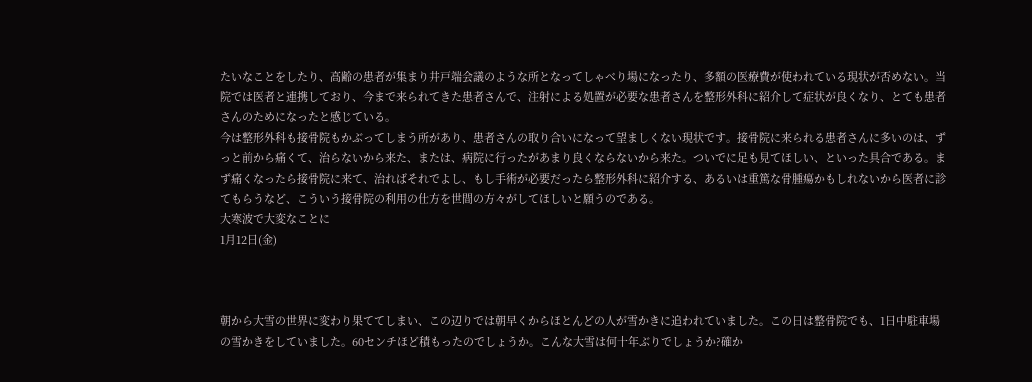たいなことをしたり、高齢の患者が集まり井戸端会議のような所となってしゃべり場になったり、多額の医療費が使われている現状が否めない。当院では医者と連携しており、今まで来られてきた患者さんで、注射による処置が必要な患者さんを整形外科に紹介して症状が良くなり、とても患者さんのためになったと感じている。
今は整形外科も接骨院もかぶってしまう所があり、患者さんの取り合いになって望ましくない現状です。接骨院に来られる患者さんに多いのは、ずっと前から痛くて、治らないから来た、または、病院に行ったがあまり良くならないから来た。ついでに足も見てほしい、といった具合である。まず痛くなったら接骨院に来て、治ればそれでよし、もし手術が必要だったら整形外科に紹介する、あるいは重篤な骨腫瘍かもしれないから医者に診てもらうなど、こういう接骨院の利用の仕方を世間の方々がしてほしいと願うのである。
大寒波で大変なことに
1月12日(金)



朝から大雪の世界に変わり果ててしまい、この辺りでは朝早くからほとんどの人が雪かきに追われていました。この日は整骨院でも、1日中駐車場の雪かきをしていました。60センチほど積もったのでしょうか。こんな大雪は何十年ぶりでしょうか?確か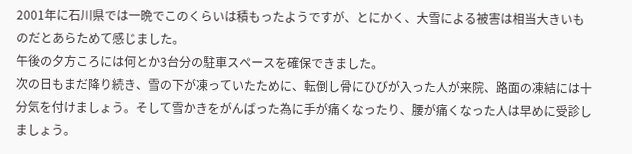2001年に石川県では一晩でこのくらいは積もったようですが、とにかく、大雪による被害は相当大きいものだとあらためて感じました。
午後の夕方ころには何とか3台分の駐車スペースを確保できました。
次の日もまだ降り続き、雪の下が凍っていたために、転倒し骨にひびが入った人が来院、路面の凍結には十分気を付けましょう。そして雪かきをがんばった為に手が痛くなったり、腰が痛くなった人は早めに受診しましょう。